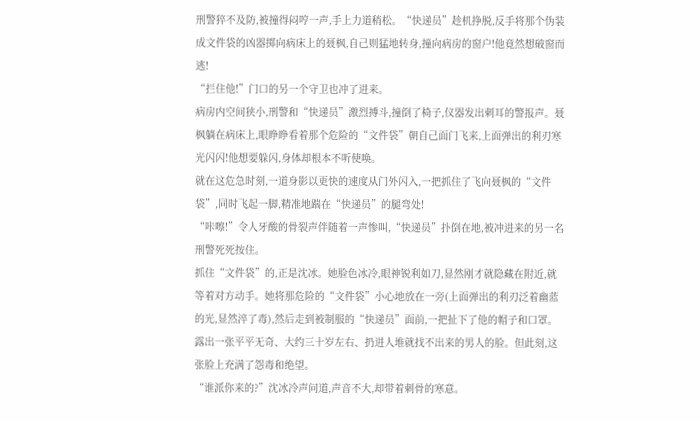刑警猝不及防,被撞得闷哼一声,手上力道稍松。“快递员”趁机挣脱,反手将那个伪装成文件袋的凶器掷向病床上的聂枫,自己则猛地转身,撞向病房的窗户!他竟然想破窗而逃!
“拦住他!”门口的另一个守卫也冲了进来。
病房内空间狭小,刑警和“快递员”激烈搏斗,撞倒了椅子,仪器发出刺耳的警报声。聂枫躺在病床上,眼睁睁看着那个危险的“文件袋”朝自己面门飞来,上面弹出的利刃寒光闪闪!他想要躲闪,身体却根本不听使唤。
就在这危急时刻,一道身影以更快的速度从门外闪入,一把抓住了飞向聂枫的“文件袋”,同时飞起一脚,精准地踹在“快递员”的腿弯处!
“咔嚓!”令人牙酸的骨裂声伴随着一声惨叫,“快递员”扑倒在地,被冲进来的另一名刑警死死按住。
抓住“文件袋”的,正是沈冰。她脸色冰冷,眼神锐利如刀,显然刚才就隐藏在附近,就等着对方动手。她将那危险的“文件袋”小心地放在一旁(上面弹出的利刃泛着幽蓝的光,显然淬了毒),然后走到被制服的“快递员”面前,一把扯下了他的帽子和口罩。
露出一张平平无奇、大约三十岁左右、扔进人堆就找不出来的男人的脸。但此刻,这张脸上充满了怨毒和绝望。
“谁派你来的?”沈冰冷声问道,声音不大,却带着刺骨的寒意。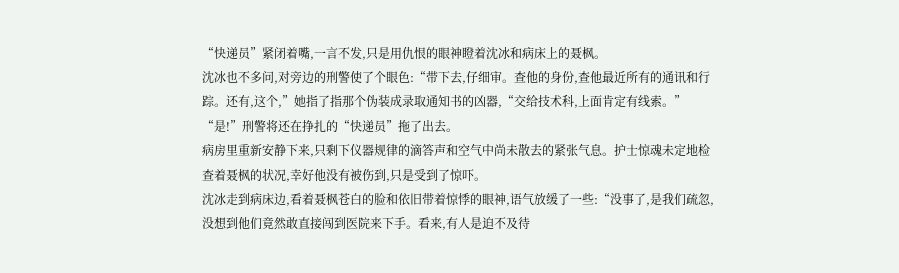“快递员”紧闭着嘴,一言不发,只是用仇恨的眼神瞪着沈冰和病床上的聂枫。
沈冰也不多问,对旁边的刑警使了个眼色:“带下去,仔细审。查他的身份,查他最近所有的通讯和行踪。还有,这个,”她指了指那个伪装成录取通知书的凶器,“交给技术科,上面肯定有线索。”
“是!”刑警将还在挣扎的“快递员”拖了出去。
病房里重新安静下来,只剩下仪器规律的滴答声和空气中尚未散去的紧张气息。护士惊魂未定地检查着聂枫的状况,幸好他没有被伤到,只是受到了惊吓。
沈冰走到病床边,看着聂枫苍白的脸和依旧带着惊悸的眼神,语气放缓了一些:“没事了,是我们疏忽,没想到他们竟然敢直接闯到医院来下手。看来,有人是迫不及待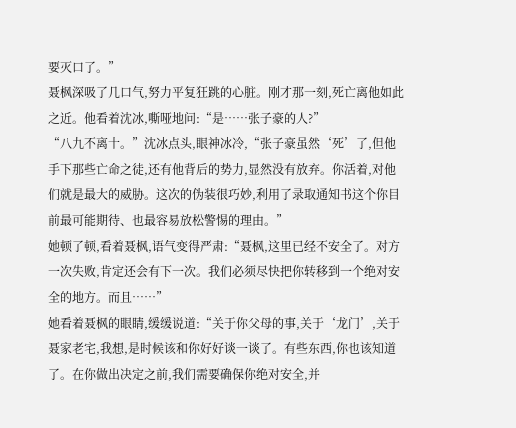要灭口了。”
聂枫深吸了几口气,努力平复狂跳的心脏。刚才那一刻,死亡离他如此之近。他看着沈冰,嘶哑地问:“是……张子豪的人?”
“八九不离十。”沈冰点头,眼神冰冷,“张子豪虽然‘死’了,但他手下那些亡命之徒,还有他背后的势力,显然没有放弃。你活着,对他们就是最大的威胁。这次的伪装很巧妙,利用了录取通知书这个你目前最可能期待、也最容易放松警惕的理由。”
她顿了顿,看着聂枫,语气变得严肃:“聂枫,这里已经不安全了。对方一次失败,肯定还会有下一次。我们必须尽快把你转移到一个绝对安全的地方。而且……”
她看着聂枫的眼睛,缓缓说道:“关于你父母的事,关于‘龙门’,关于聂家老宅,我想,是时候该和你好好谈一谈了。有些东西,你也该知道了。在你做出决定之前,我们需要确保你绝对安全,并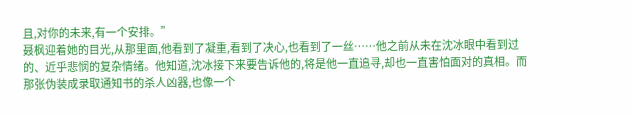且,对你的未来,有一个安排。”
聂枫迎着她的目光,从那里面,他看到了凝重,看到了决心,也看到了一丝……他之前从未在沈冰眼中看到过的、近乎悲悯的复杂情绪。他知道,沈冰接下来要告诉他的,将是他一直追寻,却也一直害怕面对的真相。而那张伪装成录取通知书的杀人凶器,也像一个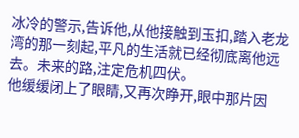冰冷的警示,告诉他,从他接触到玉扣,踏入老龙湾的那一刻起,平凡的生活就已经彻底离他远去。未来的路,注定危机四伏。
他缓缓闭上了眼睛,又再次睁开,眼中那片因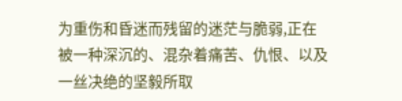为重伤和昏迷而残留的迷茫与脆弱,正在被一种深沉的、混杂着痛苦、仇恨、以及一丝决绝的坚毅所取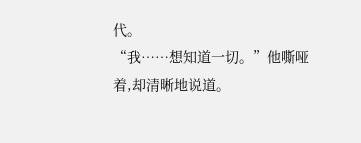代。
“我……想知道一切。”他嘶哑着,却清晰地说道。